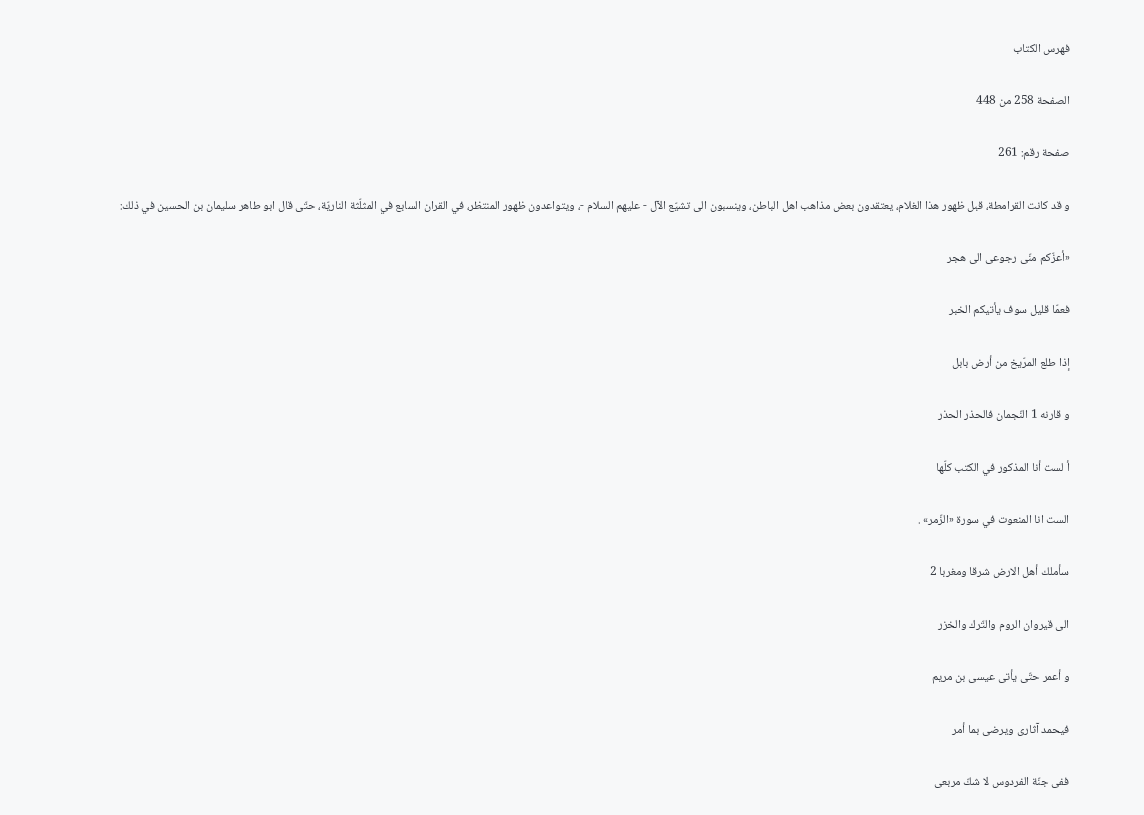فهرس الكتاب

الصفحة 258 من 448

صفحة رقم: 261

و قد كانت القرامطة، قبل ظهور هذا الغلام، يعتقدون بعض مذاهب اهل الباطن، وينسبون الى تشيّع الآل - عليهم السلام -، ويتواعدون ظهور المنتظر، في القران السابع في المثلّثة الناريّة، حتّى قال ابو طاهر سليمان بن الحسين في ذلك:

«أعزّكم منّى رجوعى الى هجر

فعمّا قليل سوف يأتيكم الخبر

إذا طلع المرّيخ من أرض بابل

و قارنه 1 النّجمان فالحذر الحذر

أ لست أنا المذكور في الكتب كلّها

الست انا المنعوت في سورة «الزّمر» .

سأملك أهل الارض شرقا ومغربا 2

الى قيروان الروم والتّرك والخزر

و أعمر حتّى يأتى عيسى بن مريم

فيحمد آثارى ويرضى بما أمر

ففى جنّة الفردوس لا شكّ مربعى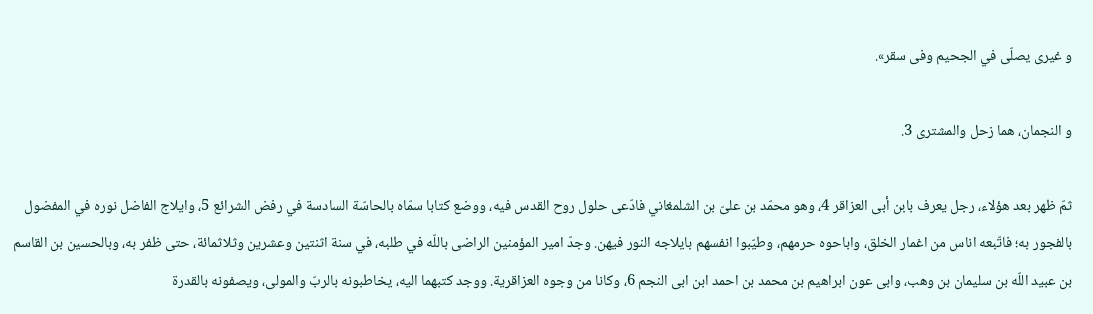و غيرى يصلّى في الجحيم وفى سقر».

و النجمان، هما زحل والمشترى 3.

ثمّ ظهر بعد هؤلاء، رجل يعرف بابن أبى العزاقر 4، وهو محمّد بن علىّ بن الشلمغاني فادّعى حلول روح القدس فيه، ووضع كتابا سمّاه بالحاسّة السادسة في رفض الشرائع 5، وايلاج الفاضل نوره في المفضول بالفجور به؛ فاتّبعه اناس من اغمار الخلق، واباحوه حرمهم، وطيّبوا انفسهم بايلاجه النور فيهن. وجدّ امير المؤمنين الراضى باللّه في طلبه، في سنة اثنتين وعشرين وثلاثمائة، حتى ظفر به، وبالحسين بن القاسم بن عبيد اللّه بن سليمان بن وهب، وابى عون ابراهيم بن محمد بن احمد ابن ابى النجم 6، وكانا من وجوه العزاقرية. ووجد كتبهما اليه، يخاطبونه بالربّ والمولى، ويصفونه بالقدرة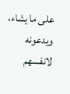على ما يشاء، ويدعونه لانفسهم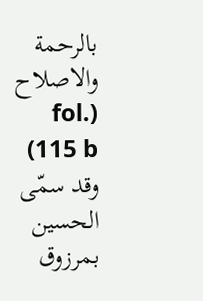بالرحمة والاصلاح (fol. 115 b) وقد سمّى الحسين بمرزوق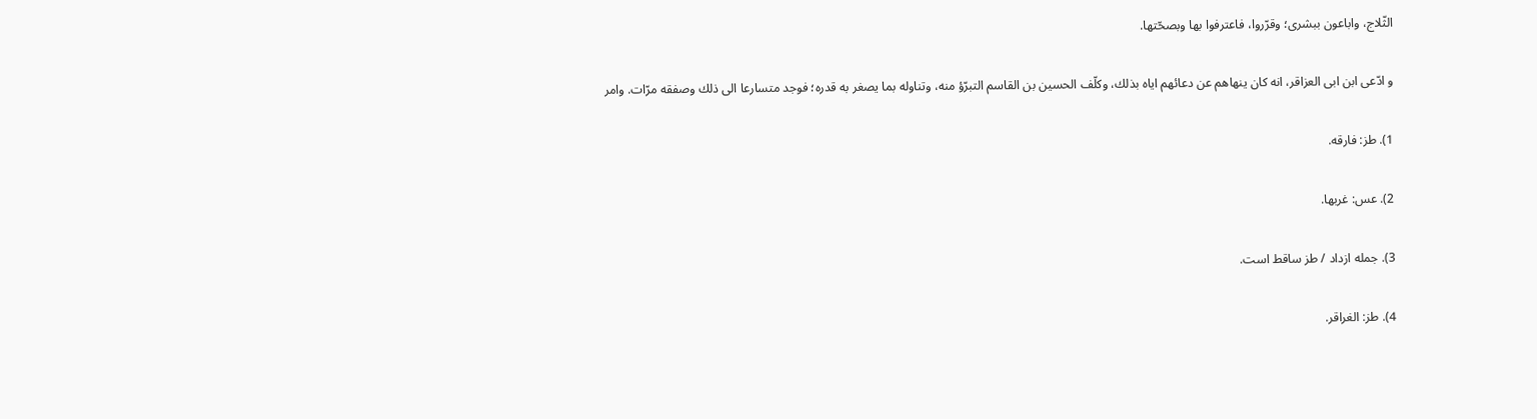الثّلاج، واباعون ببشرى؛ وقرّروا، فاعترفوا بها وبصحّتها.

و ادّعى ابن ابى العزاقر، انه كان ينهاهم عن دعائهم اياه بذلك، وكلّف الحسين بن القاسم التبرّؤ منه، وتناوله بما يصغر به قدره؛ فوجد متسارعا الى ذلك وصفقه مرّات. وامر

1). طز: فارقه.

2). عس: غربها.

3). جمله ازداد / طز ساقط است.

4). طز: الغراقر.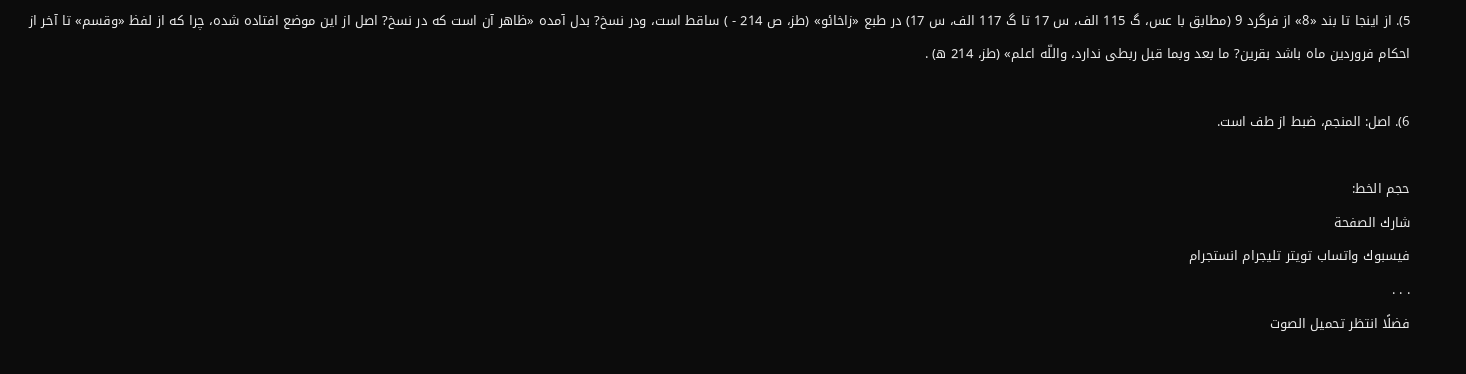5). از اينجا تا بند «8» از فرگرد 9 (مطابق با عس، گ 115 الف، س 17 تا گ 117 الف، س 17) در طبع «زاخائو» (طز، ص 214 - ) ساقط است، ودر نسخ? بدل آمده «ظاهر آن است كه در نسخ? اصل از اين موضع افتاده شده، چرا كه از لفظ «وقسم» تا آخر از احكام فروردين ماه باشد بقرين? ما بعد وبما قبل ربطى ندارد، واللّه اعلم» (طز، 214 ه‍) .

6). اصل: المنجم، ضبط از طف است.

حجم الخط:
شارك الصفحة
فيسبوك واتساب تويتر تليجرام انستجرام
. . .
فضلًا انتظر تحميل الصوت